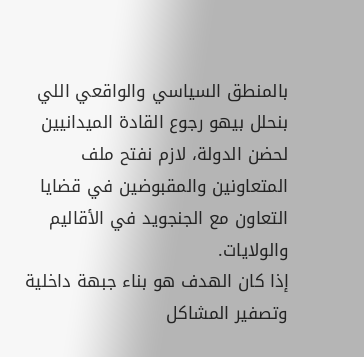بالمنطق السياسي والواقعي اللي بنحلل بيهو رجوع القادة الميدانيين لحضن الدولة، لازم نفتح ملف المتعاونين والمقبوضين في قضايا التعاون مع الجنجويد في الأقاليم والولايات.
إذا كان الهدف هو بناء جبهة داخلية وتصفير المشاكل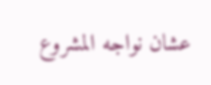عشان نواجه المشروع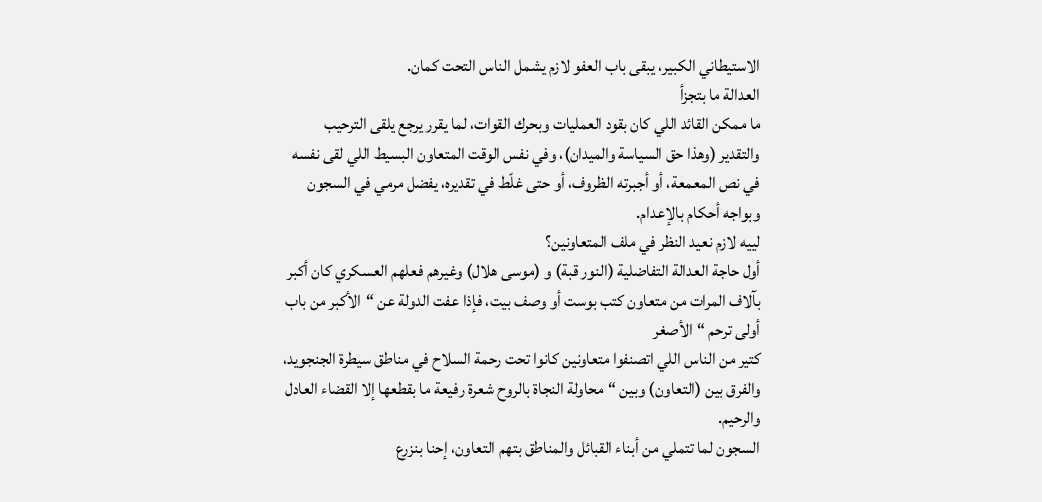الاستيطاني الكبير، يبقى باب العفو لازم يشمل الناس التحت كمان.
العدالة ما بتجزأ
ما ممكن القائد اللي كان بقود العمليات وبحرك القوات، لما يقرر يرجع يلقى الترحيب والتقدير (وهذا حق السياسة والميدان)، وفي نفس الوقت المتعاون البسيط اللي لقى نفسه في نص المعمعة، أو أجبرته الظروف، أو حتى غلّط في تقديره، يفضل مرمي في السجون وبواجه أحكام بالإعدام.
لييه لازم نعيد النظر في ملف المتعاونين؟
أول حاجة العدالة التفاضلية (النور قبة) و (موسى هلال) وغيرهم فعلهم العسكري كان أكبر بآلاف المرات من متعاون كتب بوست أو وصف بيت، فإذا عفت الدولة عن “الأكبر من باب أولى ترحم “الأصغر
كتير من الناس اللي اتصنفوا متعاونين كانوا تحت رحمة السلاح في مناطق سيطرة الجنجويد، والفرق بين (التعاون) وبين “محاولة النجاة بالروح شعرة رفيعة ما بقطعها إلا القضاء العادل والرحيم.
السجون لما تتملي من أبناء القبائل والمناطق بتهم التعاون، إحنا بنزرع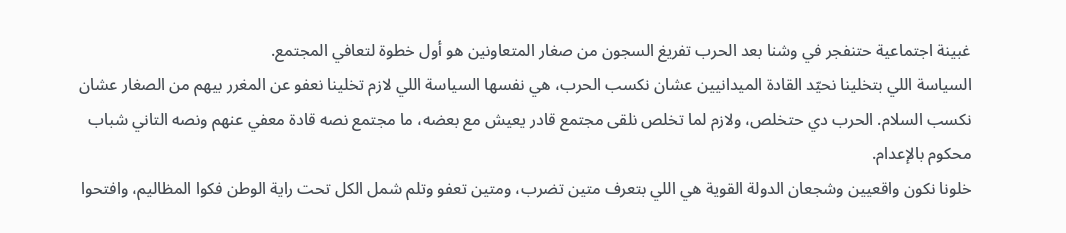غبينة اجتماعية حتنفجر في وشنا بعد الحرب تفريغ السجون من صغار المتعاونين هو أول خطوة لتعافي المجتمع.
السياسة اللي بتخلينا نحيّد القادة الميدانيين عشان نكسب الحرب، هي نفسها السياسة اللي لازم تخلينا نعفو عن المغرر بيهم من الصغار عشان نكسب السلام. الحرب دي حتخلص، ولازم لما تخلص نلقى مجتمع قادر يعيش مع بعضه، ما مجتمع نصه قادة معفي عنهم ونصه التاني شباب محكوم بالإعدام.
خلونا نكون واقعيين وشجعان الدولة القوية هي اللي بتعرف متين تضرب، ومتين تعفو وتلم شمل الكل تحت راية الوطن فكوا المظاليم، وافتحوا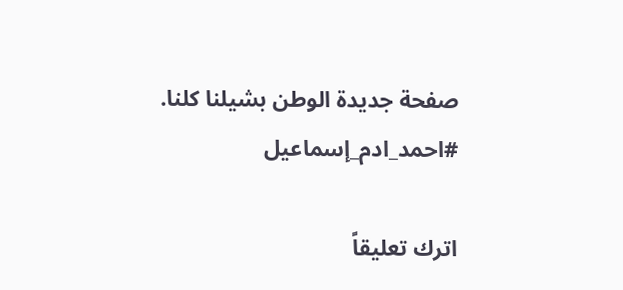صفحة جديدة الوطن بشيلنا كلنا.
#احمد_ادم_إسماعيل

اترك تعليقاً